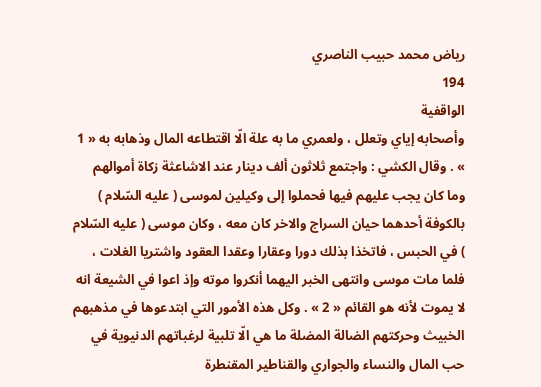رياض محمد حبيب الناصري
194
الواقفية
وأصحابه إياي وتعلل ، ولعمري ما به علة الّا اقتطاعه المال وذهابه به « 1 » . وقال الكشي : واجتمع ثلاثون ألف دينار عند الاشاعثة زكاة أموالهم وما كان يجب عليهم فيها فحملوا إلى وكيلين لموسى ( عليه السّلام ) بالكوفة أحدهما حيان السراج والاخر كان معه ، وكان موسى ( عليه السّلام ) في الحبس ، فاتخذا بذلك دورا وعقارا وعقدا العقود واشتريا الغلات ، فلما مات موسى وانتهى الخبر اليهما أنكروا موته وإذ اعوا في الشيعة انه لا يموت لأنه هو القائم « 2 » . وكل هذه الأمور التي ابتدعوها في مذهبهم الخبيث وحركتهم الضالة المضلة ما هي الّا تلبية لرغباتهم الدنيوية في حب المال والنساء والجواري والقناطير المقنطرة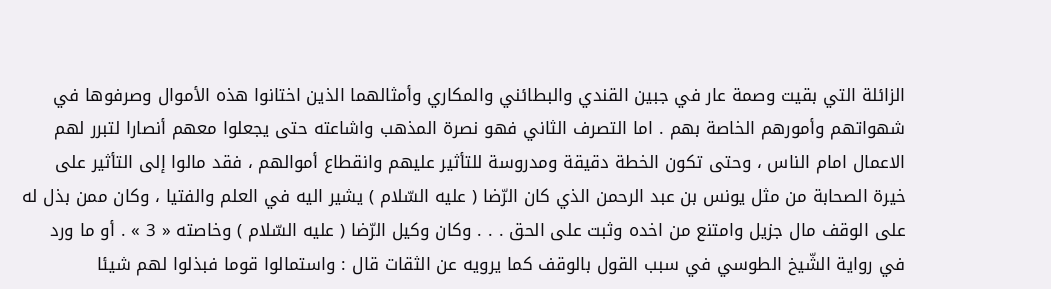الزائلة التي بقيت وصمة عار في جبين القندي والبطائني والمكاري وأمثالهما الذين اختانوا هذه الأموال وصرفوها في شهواتهم وأمورهم الخاصة بهم . اما التصرف الثاني فهو نصرة المذهب واشاعته حتى يجعلوا معهم أنصارا لتبرر لهم الاعمال امام الناس ، وحتى تكون الخطة دقيقة ومدروسة للتأثير عليهم وانقطاع أموالهم ، فقد مالوا إلى التأثير على خيرة الصحابة من مثل يونس بن عبد الرحمن الذي كان الرّضا ( عليه السّلام ) يشير اليه في العلم والفتيا ، وكان ممن بذل له على الوقف مال جزيل وامتنع من اخده وثبت على الحق . . . وكان وكيل الرّضا ( عليه السّلام ) وخاصته « 3 » . أو ما ورد في رواية الشّيخ الطوسي في سبب القول بالوقف كما يرويه عن الثقات قال : واستمالوا قوما فبذلوا لهم شيئا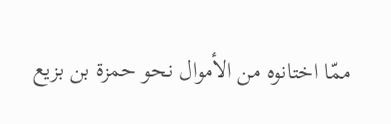ممّا اختانوه من الأموال نحو حمزة بن بزيع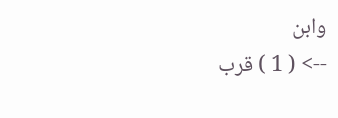وابن
--> ( 1 ) قرب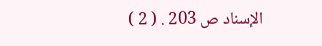الإسناد ص 203 . ( 2 )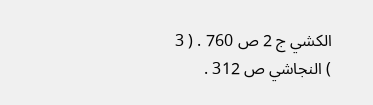الكشي ج 2 ص 760 . ( 3 ) النجاشي ص 312 .